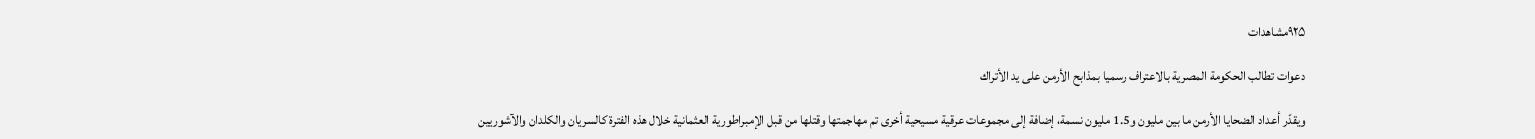۹۲۵مشاهدات

دعوات تطالب الحكومة المصرية بالاعتراف رسميا بمذابح الأرمن على يد الأتراك

ويقدّر أعداد الضحايا الأرمن ما بين مليون و1.5 مليون نسمة، إضافة إلى مجموعات عرقية مسيحية أخرى تم مهاجمتها وقتلها من قبل الإمبراطورية العثمانية خلال هذه الفترة كالسريان والكلدان والآشوريين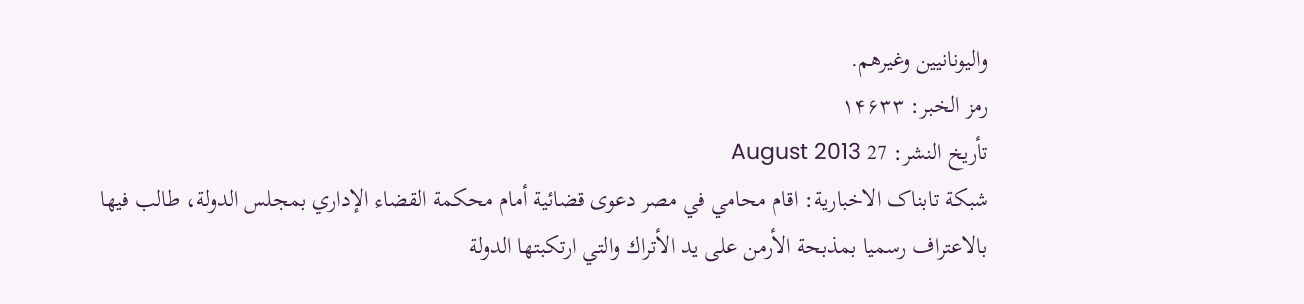واليونانيين وغيرهم.
رمز الخبر: ۱۴۶۳۳
تأريخ النشر: 27 August 2013
شبکة تابناک الاخبارية: اقام محامي في مصر دعوى قضائية أمام محكمة القضاء الإداري بمجلس الدولة، طالب فيها بالاعتراف رسميا بمذبحة الأرمن على يد الأتراك والتي ارتكبتها الدولة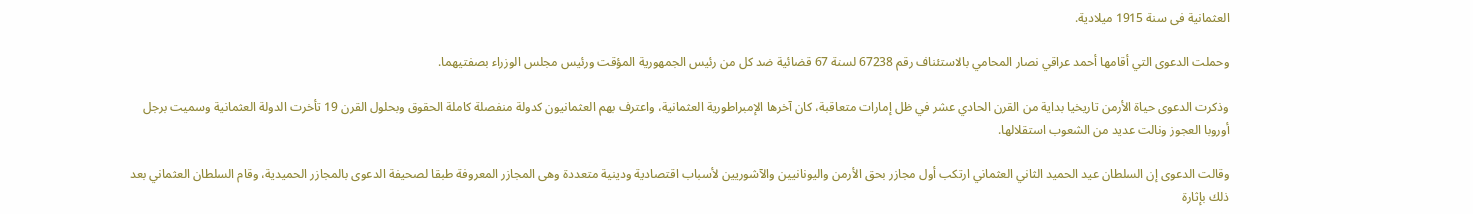العثمانية فى سنة 1915 ميلادية.

وحملت الدعوى التي أقامها أحمد عراقي نصار المحامي بالاستئناف رقم 67238 لسنة 67 قضائية ضد كل من رئيس الجمهورية المؤقت ورئيس مجلس الوزراء بصفتيهما.

وذكرت الدعوى حياة الأرمن تاريخيا بداية من القرن الحادي عشر في ظل إمارات متعاقبة، كان آخرها الإمبراطورية العثمانية، واعترف بهم العثمانيون كدولة منفصلة كاملة الحقوق وبحلول القرن 19 تأخرت الدولة العثمانية وسميت برجل أوروبا العجوز ونالت عديد من الشعوب استقلالها.

وقالت الدعوى إن السلطان عيد الحميد الثاني العثماني ارتكب أول مجازر بحق الأرمن واليونانيين والآشوريين لأسباب اقتصادية ودينية متعددة وهى المجازر المعروفة طبقا لصحيفة الدعوى بالمجازر الحميدية، وقام السلطان العثماني بعد ذلك بإثارة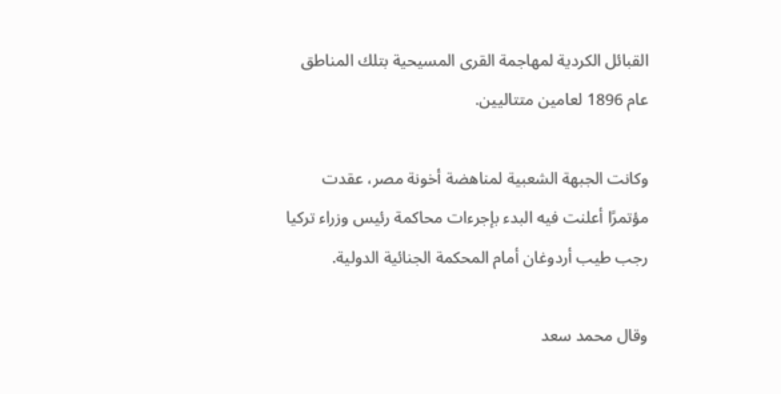القبائل الكردية لمهاجمة القرى المسيحية بتلك المناطق عام 1896 لعامين متتاليين.

وكانت الجبهة الشعبية لمناهضة أخونة مصر، عقدت مؤتمرًا أعلنت فيه البدء بإجرءات محاكمة رئيس وزراء تركيا رجب طيب أردوغان أمام المحكمة الجنائية الدولية.

وقال محمد سعد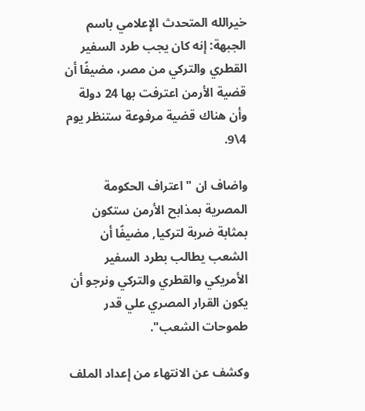خيرالله المتحدث الإعلامي باسم الجبهة: إنه كان يجب طرد السفير القطري والتركي من مصر، مضيفًا أن قضية الأرمن اعترفت بها 24 دولة وأن هناك قضية مرفوعة ستنظر يوم 4\9.

واضاف ان "اعتراف الحكومة المصرية بمذابح الأرمن ستكون بمثابة ضربة لتركيا, مضيفًا أن الشعب يطالب بطرد السفير الأمريكي والقطري والتركي ونرجو أن يكون القرار المصري علي قدر طموحات الشعب".

وكشف عن الانتهاء من إعداد الملف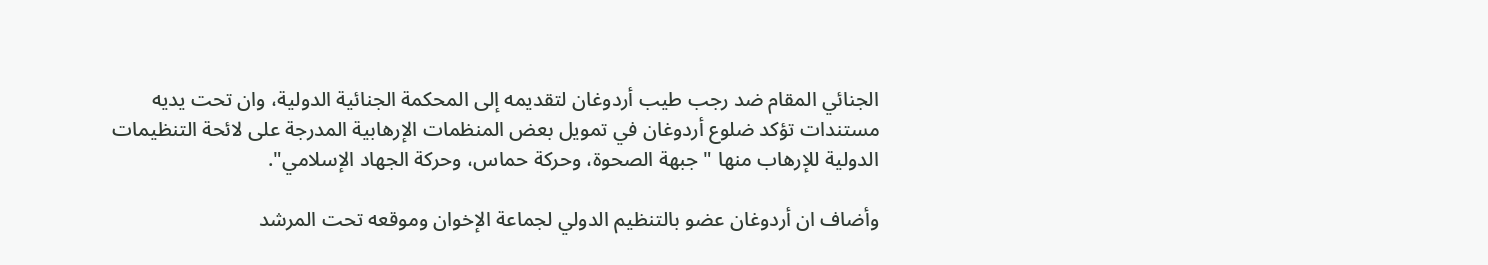الجنائي المقام ضد رجب طيب أردوغان لتقديمه إلى المحكمة الجنائية الدولية، وان تحت يديه مستندات تؤكد ضلوع أردوغان في تمويل بعض المنظمات الإرهابية المدرجة على لائحة التنظيمات الدولية للإرهاب منها "جبهة الصحوة، وحركة حماس، وحركة الجهاد الإسلامي".

وأضاف ان أردوغان عضو بالتنظيم الدولي لجماعة الإخوان وموقعه تحت المرشد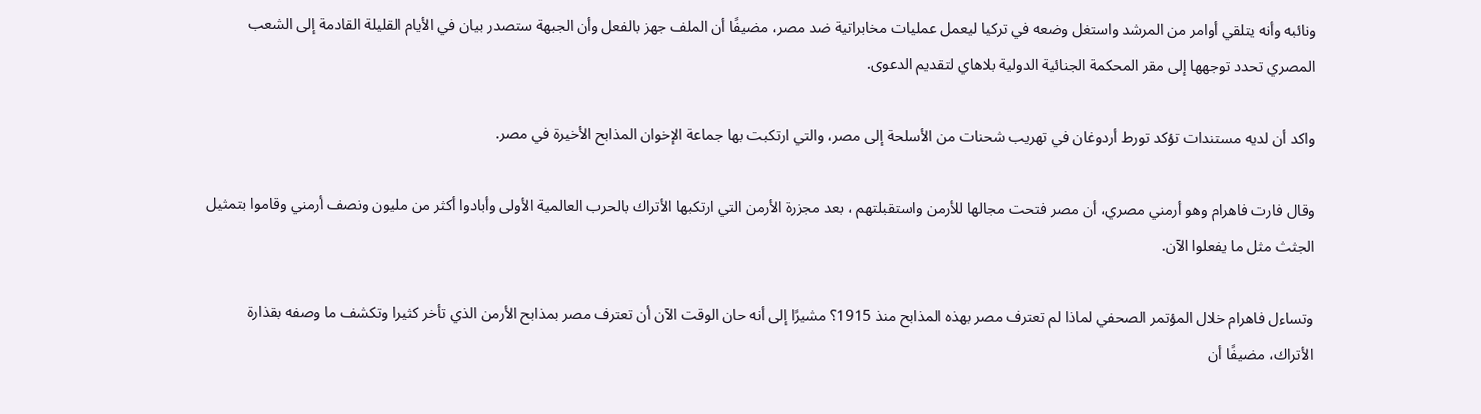ونائبه وأنه يتلقي أوامر من المرشد واستغل وضعه في تركيا ليعمل عمليات مخابراتية ضد مصر، مضيفًا أن الملف جهز بالفعل وأن الجبهة ستصدر بيان في الأيام القليلة القادمة إلى الشعب المصري تحدد توجهها إلى مقر المحكمة الجنائية الدولية بلاهاي لتقديم الدعوى.

واكد أن لديه مستندات تؤكد تورط أردوغان في تهريب شحنات من الأسلحة إلى مصر، والتي ارتكبت بها جماعة الإخوان المذابح الأخيرة في مصر.

وقال فارت فاهرام وهو أرمني مصري، أن مصر فتحت مجالها للأرمن واستقبلتهم ، بعد مجزرة الأرمن التي ارتكبها الأتراك بالحرب العالمية الأولى وأبادوا أكثر من مليون ونصف أرمني وقاموا بتمثيل الجثث مثل ما يفعلوا الآن.

وتساءل فاهرام خلال المؤتمر الصحفي لماذا لم تعترف مصر بهذه المذابح منذ 1915؟ مشيرًا إلى أنه حان الوقت الآن أن تعترف مصر بمذابح الأرمن الذي تأخر كثيرا وتكشف ما وصفه بقذارة الأتراك، مضيفًا أن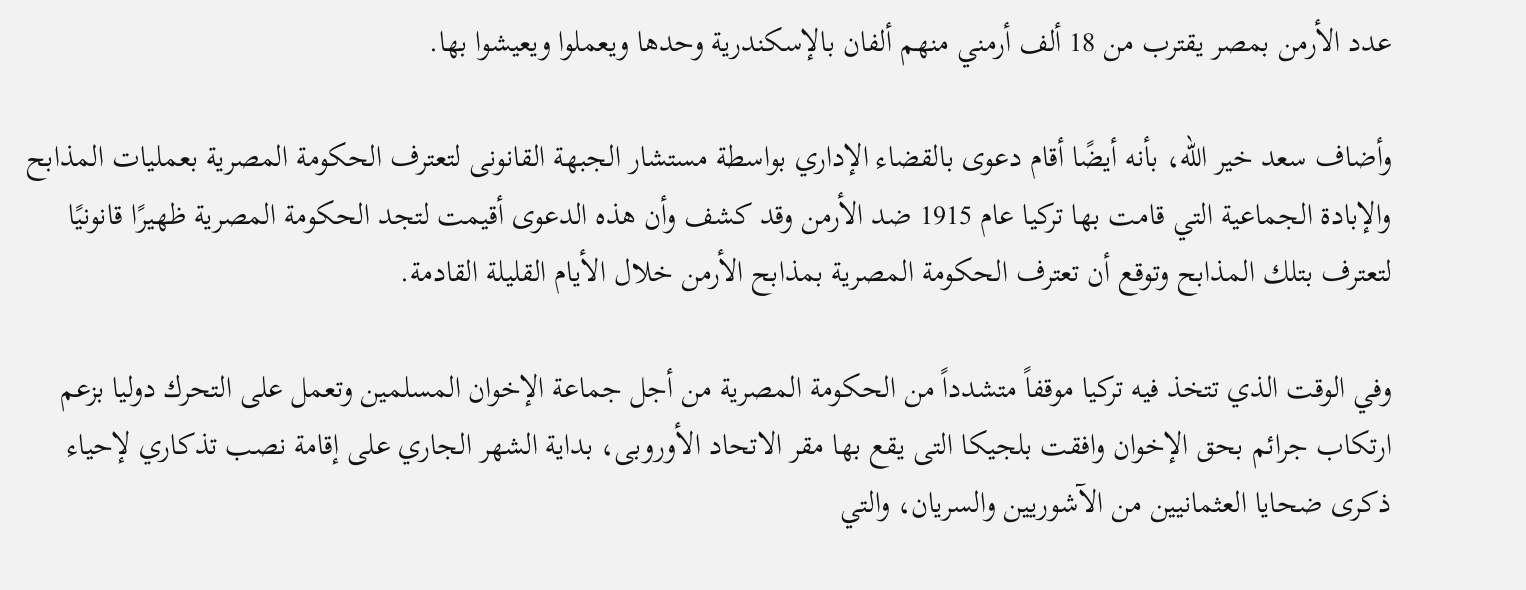عدد الأرمن بمصر يقترب من 18 ألف أرمني منهم ألفان بالإسكندرية وحدها ويعملوا ويعيشوا بها.

وأضاف سعد خير الله، بأنه أيضًا أقام دعوى بالقضاء الإداري بواسطة مستشار الجبهة القانونى لتعترف الحكومة المصرية بعمليات المذابح والإبادة الجماعية التي قامت بها تركيا عام 1915 ضد الأرمن وقد كشف وأن هذه الدعوى أقيمت لتجد الحكومة المصرية ظهيرًا قانونيًا لتعترف بتلك المذابح وتوقع أن تعترف الحكومة المصرية بمذابح الأرمن خلال الأيام القليلة القادمة.

وفي الوقت الذي تتخذ فيه تركيا موقفاً متشدداً من الحكومة المصرية من أجل جماعة الإخوان المسلمين وتعمل على التحرك دوليا بزعم ارتكاب جرائم بحق الإخوان وافقت بلجيكا التى يقع بها مقر الاتحاد الأوروبى، بداية الشهر الجاري على إقامة نصب تذكاري لإحياء ذكرى ضحايا العثمانيين من الآشوريين والسريان، والتي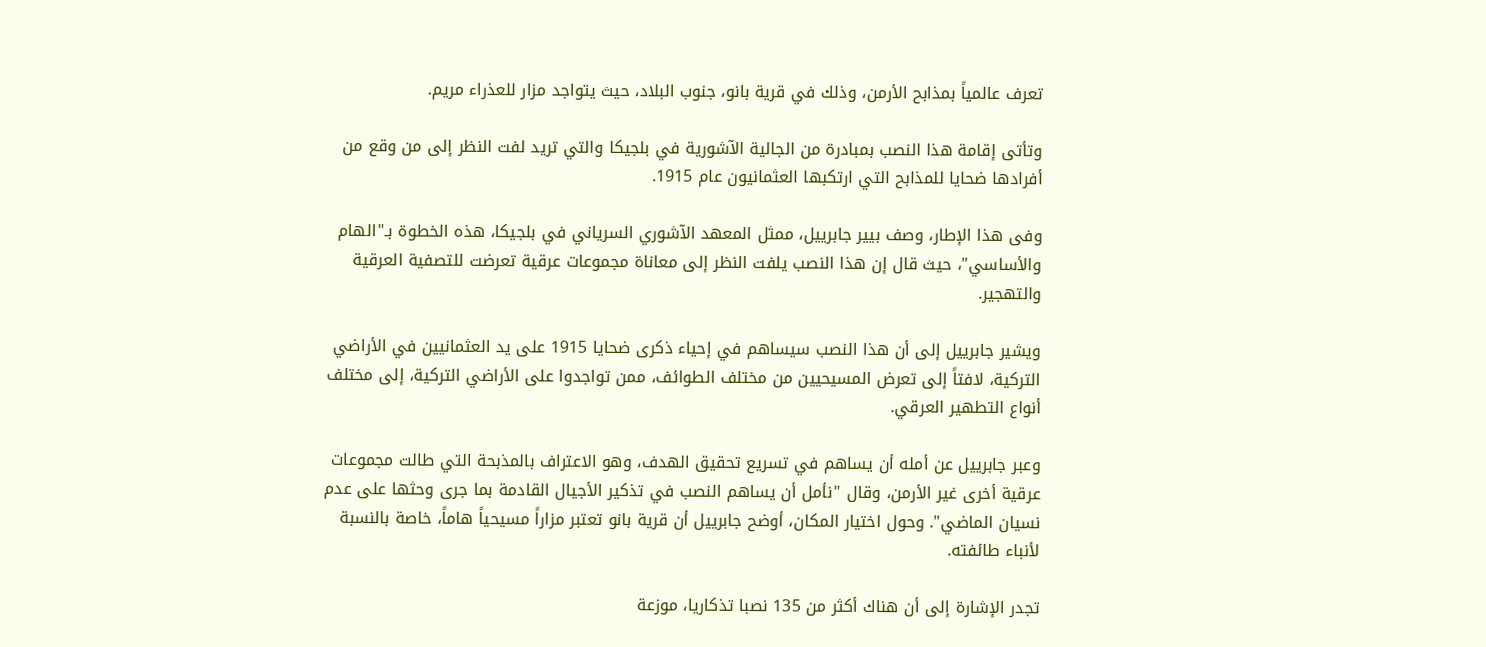تعرف عالمياً بمذابح الأرمن، وذلك في قرية بانو، جنوب البلاد، حيث يتواجد مزار للعذراء مريم.

وتأتى إقامة هذا النصب بمبادرة من الجالية الآشورية في بلجيكا والتي تريد لفت النظر إلى من وقع من أفرادها ضحايا للمذابح التي ارتكبها العثمانيون عام 1915.

وفى هذا الإطار، وصف بيير جابرييل، ممثل المعهد الآشوري السرياني في بلجيكا، هذه الخطوة بـ"الهام والأساسي"، حيث قال إن هذا النصب يلفت النظر إلى معاناة مجموعات عرقية تعرضت للتصفية العرقية والتهجير.

ويشير جابرييل إلى أن هذا النصب سيساهم في إحياء ذكرى ضحايا 1915 على يد العثمانيين في الأراضي التركية، لافتاً إلى تعرض المسيحيين من مختلف الطوائف، ممن تواجدوا على الأراضي التركية، إلى مختلف أنواع التطهير العرقي.

وعبر جابرييل عن أمله أن يساهم في تسريع تحقيق الهدف، وهو الاعتراف بالمذبحة التي طالت مجموعات عرقية أخرى غير الأرمن، وقال "نأمل أن يساهم النصب في تذكير الأجيال القادمة بما جرى وحثها على عدم نسيان الماضي". وحول اختيار المكان، أوضح جابرييل أن قرية بانو تعتبر مزاراً مسيحياً هاماً، خاصة بالنسبة لأنباء طائفته.

تجدر الإشارة إلى أن هناك أكثر من 135 نصبا تذكاريا، موزعة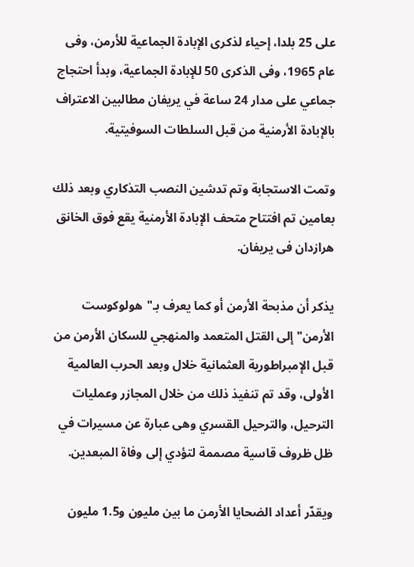على 25 بلدا، إحياء لذكرى الإبادة الجماعية للأرمن، وفى عام 1965، وفى الذكرى 50 للإبادة الجماعية، وبدأ احتجاج جماعي على مدار 24 ساعة في يريفان مطالبين الاعتراف بالإبادة الأرمنية من قبل السلطات السوفيتية.

وتمت الاستجابة وتم تدشين النصب التذكاري وبعد ذلك بعامين تم افتتاح متحف الإبادة الأرمنية يقع فوق الخانق هرازدان فى يريفان.

يذكر أن مذبحة الأرمن أو كما يعرف بـ"هولوكوست الأرمن" إلى القتل المتعمد والمنهجي للسكان الأرمن من قبل الإمبراطورية العثمانية خلال وبعد الحرب العالمية الأولى، وقد تم تنفيذ ذلك من خلال المجازر وعمليات الترحيل، والترحيل القسري وهى عبارة عن مسيرات في ظل ظروف قاسية مصممة لتؤدي إلى وفاة المبعدين.

ويقدّر أعداد الضحايا الأرمن ما بين مليون و1.5 مليون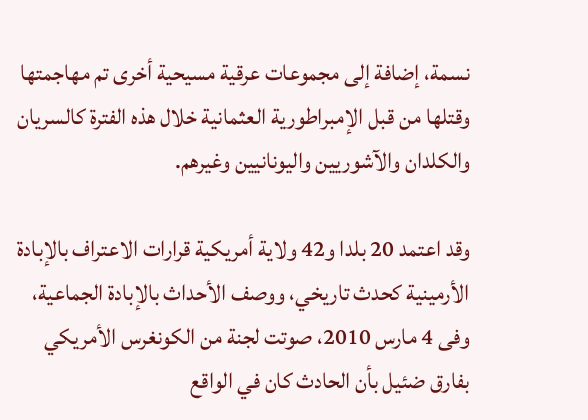نسمة، إضافة إلى مجموعات عرقية مسيحية أخرى تم مهاجمتها وقتلها من قبل الإمبراطورية العثمانية خلال هذه الفترة كالسريان والكلدان والآشوريين واليونانيين وغيرهم.

وقد اعتمد 20 بلدا و42 ولاية أمريكية قرارات الاعتراف بالإبادة الأرمينية كحدث تاريخي، ووصف الأحداث بالإبادة الجماعية، وفى 4 مارس 2010، صوتت لجنة من الكونغرس الأمريكي بفارق ضئيل بأن الحادث كان في الواقع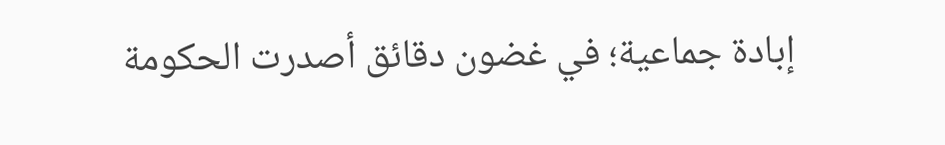إبادة جماعية؛ في غضون دقائق أصدرت الحكومة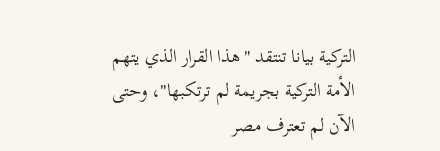التركية بيانا تنتقد "هذا القرار الذي يتهم الأمة التركية بجريمة لم ترتكبها"، وحتى الآن لم تعترف مصر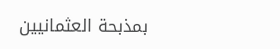بمذبحة العثمانيين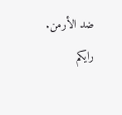ضد الأرمن.
رایکم